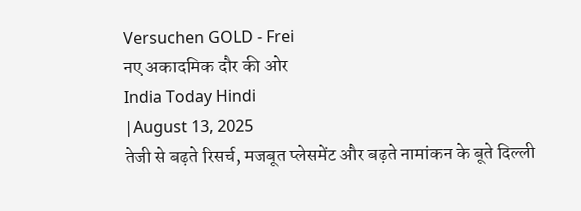Versuchen GOLD - Frei
नए अकादमिक दौर की ओर
India Today Hindi
|August 13, 2025
तेजी से बढ़ते रिसर्च, मजबूत प्लेसमेंट और बढ़ते नामांकन के बूते दिल्ली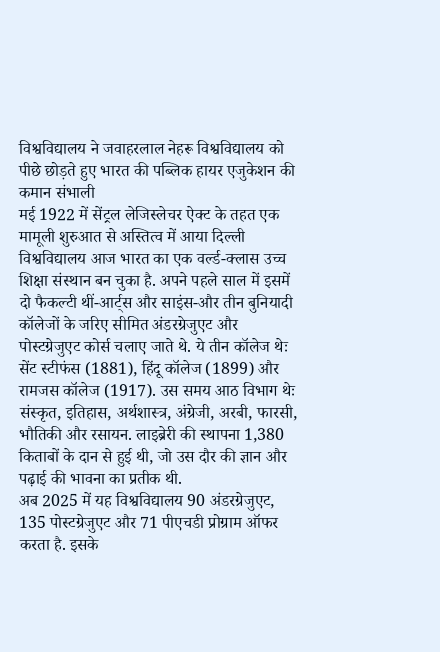विश्वविद्यालय ने जवाहरलाल नेहरू विश्वविद्यालय को पीछे छोड़ते हुए भारत की पब्लिक हायर एजुकेशन की कमान संभाली
मई 1922 में सेंट्रल लेजिस्लेचर ऐक्ट के तहत एक मामूली शुरुआत से अस्तित्व में आया दिल्ली विश्वविद्यालय आज भारत का एक वर्ल्ड-क्लास उच्च शिक्षा संस्थान बन चुका है. अपने पहले साल में इसमें दो फैकल्टी थीं-आर्ट्स और साइंस-और तीन बुनियादी कॉलेजों के जरिए सीमित अंडरग्रेजुएट और पोस्टग्रेजुएट कोर्स चलाए जाते थे. ये तीन कॉलेज थेः सेंट स्टीफंस (1881), हिंदू कॉलेज (1899) और रामजस कॉलेज (1917). उस समय आठ विभाग थेः संस्कृत, इतिहास, अर्थशास्त्र, अंग्रेजी, अरबी, फारसी, भौतिकी और रसायन. लाइब्रेरी की स्थापना 1,380 किताबों के दान से हुई थी, जो उस दौर की ज्ञान और पढ़ाई की भावना का प्रतीक थी.
अब 2025 में यह विश्वविद्यालय 90 अंडरग्रेजुएट, 135 पोस्टग्रेजुएट और 71 पीएचडी प्रोग्राम ऑफर करता है. इसके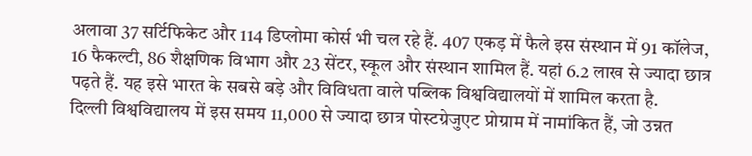अलावा 37 सर्टिफिकेट और 114 डिप्लोमा कोर्स भी चल रहे हैं. 407 एकड़ में फैले इस संस्थान में 91 कॉलेज, 16 फैकल्टी, 86 शैक्षणिक विभाग और 23 सेंटर, स्कूल और संस्थान शामिल हैं. यहां 6.2 लाख से ज्यादा छात्र पढ़ते हैं. यह इसे भारत के सबसे बड़े और विविधता वाले पब्लिक विश्वविद्यालयों में शामिल करता है.
दिल्ली विश्वविद्यालय में इस समय 11,000 से ज्यादा छात्र पोस्टग्रेजुएट प्रोग्राम में नामांकित हैं, जो उन्नत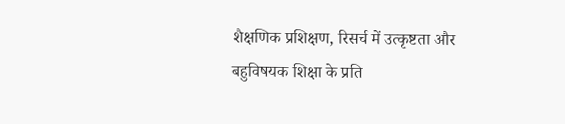शैक्षणिक प्रशिक्षण, रिसर्च में उत्कृष्टता और बहुविषयक शिक्षा के प्रति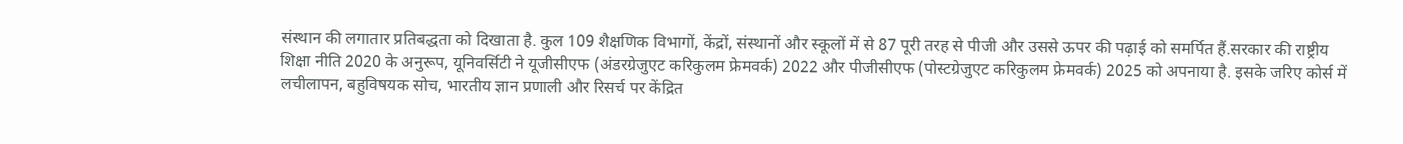संस्थान की लगातार प्रतिबद्धता को दिखाता है. कुल 109 शैक्षणिक विभागों, केंद्रों, संस्थानों और स्कूलों में से 87 पूरी तरह से पीजी और उससे ऊपर की पढ़ाई को समर्पित हैं.सरकार की राष्ट्रीय शिक्षा नीति 2020 के अनुरूप, यूनिवर्सिटी ने यूजीसीएफ (अंडरग्रेजुएट करिकुलम फ्रेमवर्क) 2022 और पीजीसीएफ (पोस्टग्रेजुएट करिकुलम फ्रेमवर्क) 2025 को अपनाया है. इसके जरिए कोर्स में लचीलापन, बहुविषयक सोच, भारतीय ज्ञान प्रणाली और रिसर्च पर केंद्रित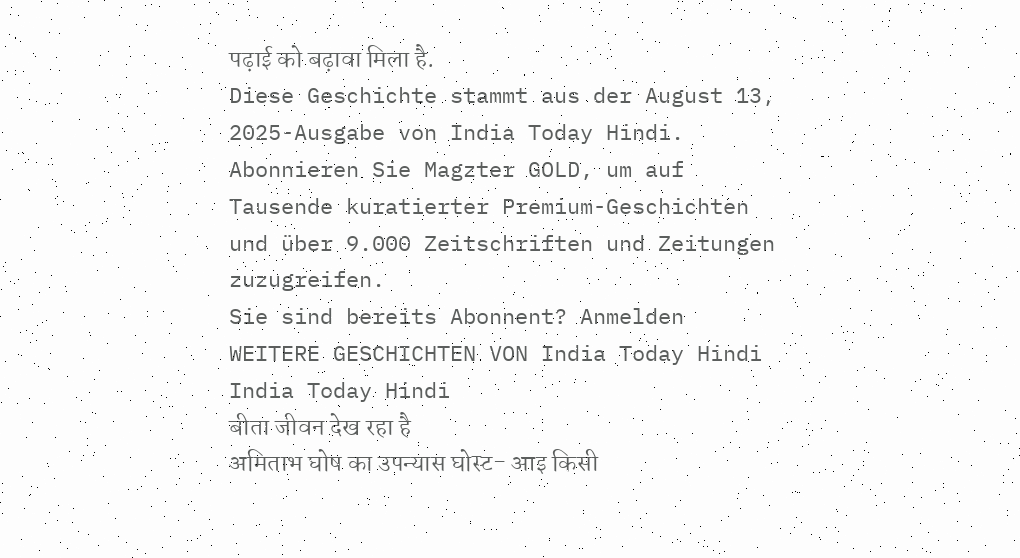पढ़ाई को बढ़ावा मिला है.
Diese Geschichte stammt aus der August 13, 2025-Ausgabe von India Today Hindi.
Abonnieren Sie Magzter GOLD, um auf Tausende kuratierter Premium-Geschichten und über 9.000 Zeitschriften und Zeitungen zuzugreifen.
Sie sind bereits Abonnent? Anmelden
WEITERE GESCHICHTEN VON India Today Hindi
India Today Hindi
बीता जीवन देख रहा है
अमिताभ घोष का उपन्यास घोस्ट- आइ किसी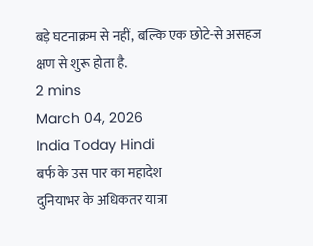बड़े घटनाक्रम से नहीं, बल्कि एक छोटे-से असहज क्षण से शुरू होता है.
2 mins
March 04, 2026
India Today Hindi
बर्फ के उस पार का महादेश
दुनियाभर के अधिकतर यात्रा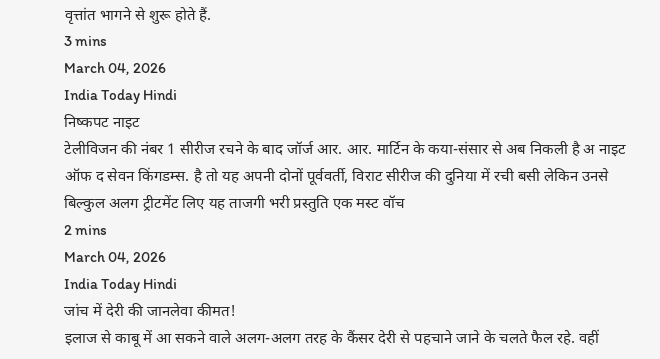वृत्तांत भागने से शुरू होते हैं.
3 mins
March 04, 2026
India Today Hindi
निष्कपट नाइट
टेलीविजन की नंबर 1 सीरीज रचने के बाद जॉर्ज आर. आर. मार्टिन के कया-संसार से अब निकली है अ नाइट ऑफ द सेवन किंगडम्स. है तो यह अपनी दोनों पूर्ववर्ती, विराट सीरीज की दुनिया में रची बसी लेकिन उनसे बिल्कुल अलग ट्रीटमेंट लिए यह ताजगी भरी प्रस्तुति एक मस्ट वॉच
2 mins
March 04, 2026
India Today Hindi
जांच में देरी की जानलेवा कीमत!
इलाज से काबू में आ सकने वाले अलग-अलग तरह के कैंसर देरी से पहचाने जाने के चलते फैल रहे. वहीं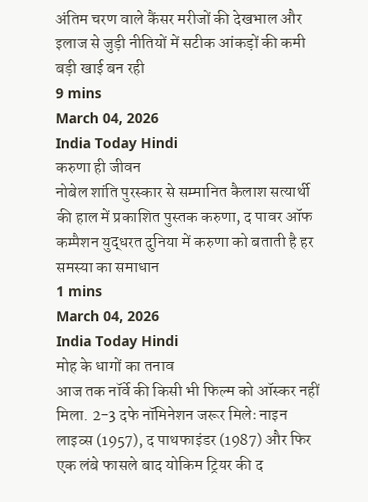अंतिम चरण वाले कैंसर मरीजों की देखभाल और इलाज से जुड़ी नीतियों में सटीक आंकड़ों की कमी बड़ी खाई बन रही
9 mins
March 04, 2026
India Today Hindi
करुणा ही जीवन
नोबेल शांति पुरस्कार से सम्मानित कैलाश सत्यार्थी की हाल में प्रकाशित पुस्तक करुणा, द पावर ऑफ कम्पैशन युद्धरत दुनिया में करुणा को बताती है हर समस्या का समाधान
1 mins
March 04, 2026
India Today Hindi
मोह के धागों का तनाव
आज तक नॉर्वे की किसी भी फिल्म को ऑस्कर नहीं मिला. 2-3 दफे नॉमिनेशन जरूर मिलेः नाइन लाइव्स (1957), द पाथफाइंडर (1987) और फिर एक लंबे फासले बाद योकिम ट्रियर की द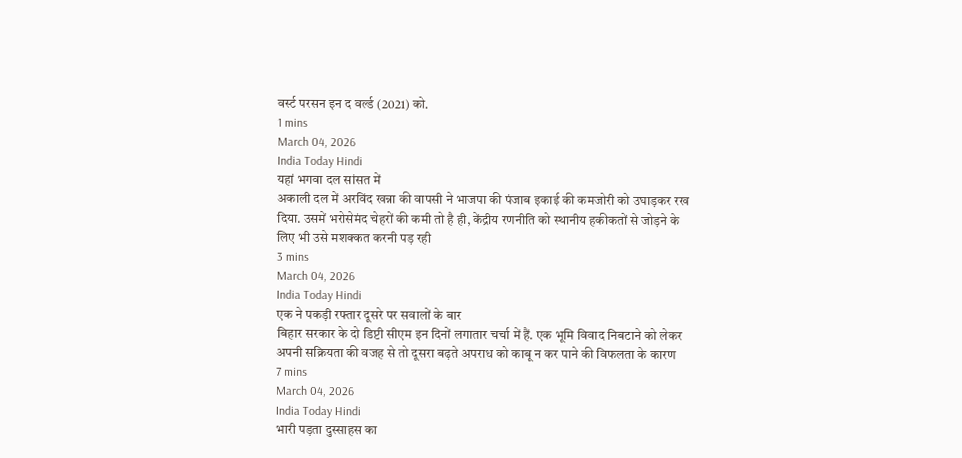वर्स्ट परसन इन द वर्ल्ड (2021) को.
1 mins
March 04, 2026
India Today Hindi
यहां भगवा दल सांसत में
अकाली दल में अरविंद खन्ना की वापसी ने भाजपा की पंजाब इकाई की कमजोरी को उघाड़कर रख दिया. उसमें भरोसेमंद चेहरों की कमी तो है ही, केंद्रीय रणनीति को स्थानीय हकीकतों से जोड़ने के लिए भी उसे मशक्कत करनी पड़ रही
3 mins
March 04, 2026
India Today Hindi
एक ने पकड़ी रफ्तार दूसरे पर सवालों के बार
बिहार सरकार के दो डिप्टी सीएम इन दिनों लगातार चर्चा में हैं. एक भूमि विवाद निबटाने को लेकर अपनी सक्रियता की वजह से तो दूसरा बढ़ते अपराध को काबू न कर पाने की विफलता के कारण
7 mins
March 04, 2026
India Today Hindi
भारी पड़ता दुस्साहस का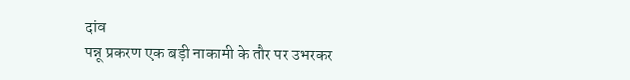दांव
पन्नू प्रकरण एक बड़ी नाकामी के तौर पर उभरकर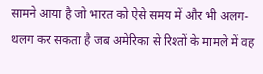सामने आया है जो भारत को ऐसे समय में और भी अलग-थलग कर सकता है जब अमेरिका से रिश्तों के मामले में वह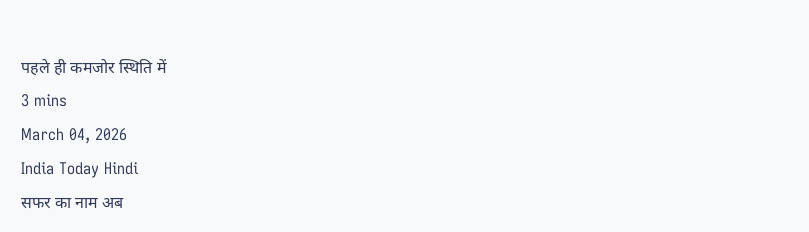पहले ही कमजोर स्थिति में
3 mins
March 04, 2026
India Today Hindi
सफर का नाम अब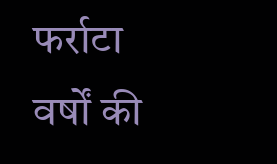फर्राटा
वर्षों की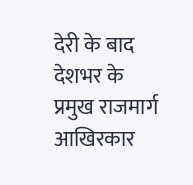देरी के बाद देशभर के प्रमुख राजमार्ग आखिरकार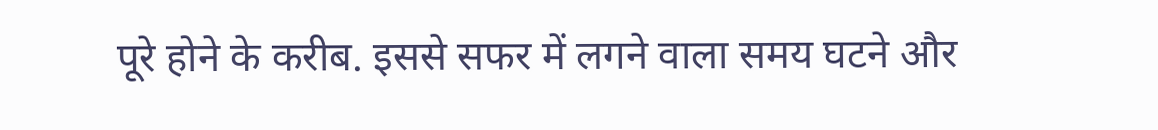पूरे होने के करीब. इससे सफर में लगने वाला समय घटने और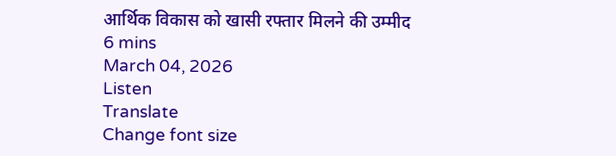आर्थिक विकास को खासी रफ्तार मिलने की उम्मीद
6 mins
March 04, 2026
Listen
Translate
Change font size